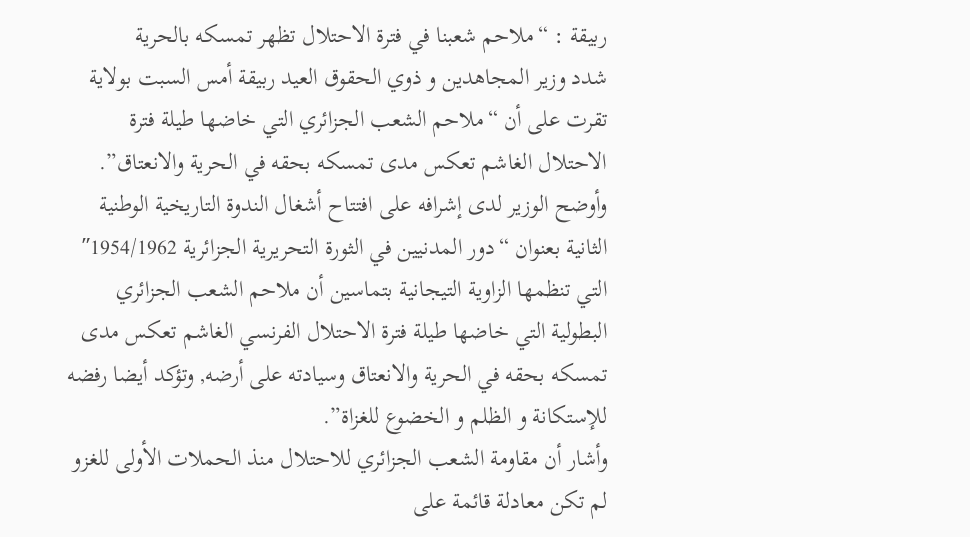ربيقة : “ملاحم شعبنا في فترة الاحتلال تظهر تمسكه بالحرية
شدد وزير المجاهدين و ذوي الحقوق العيد ربيقة أمس السبت بولاية تقرت على أن “ملاحم الشعب الجزائري التي خاضها طيلة فترة الاحتلال الغاشم تعكس مدى تمسكه بحقه في الحرية والانعتاق”.
وأوضح الوزير لدى إشرافه على افتتاح أشغال الندوة التاريخية الوطنية الثانية بعنوان “دور المدنيين في الثورة التحريرية الجزائرية 1954/1962″ التي تنظمها الزاوية التيجانية بتماسين أن ملاحم الشعب الجزائري البطولية التي خاضها طيلة فترة الاحتلال الفرنسي الغاشم تعكس مدى تمسكه بحقه في الحرية والانعتاق وسيادته على أرضه, وتؤكد أيضا رفضه للإستكانة و الظلم و الخضوع للغزاة”.
وأشار أن مقاومة الشعب الجزائري للاحتلال منذ الحملات الأولى للغزو لم تكن معادلة قائمة على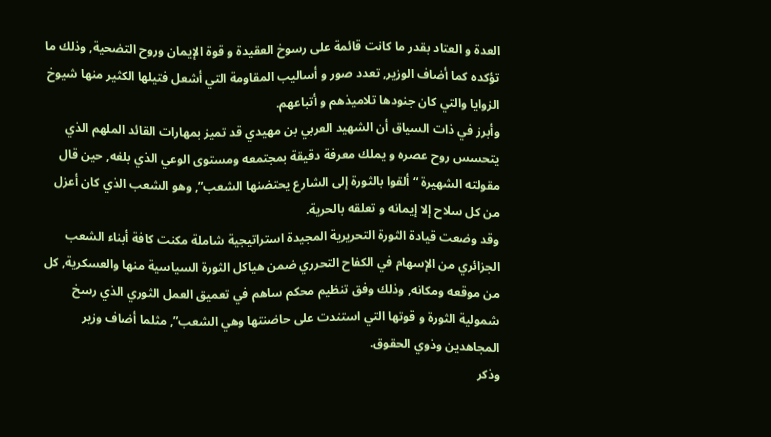العدة و العتاد بقدر ما كانت قائمة على رسوخ العقيدة و قوة الإيمان وروح التضحية, وذلك ما تؤكده كما أضاف الوزير, تعدد صور و أساليب المقاومة التي أشعل فتيلها الكثير منها شيوخ الزوايا والتي كان جنودها تلاميذهم و أتباعهم.
وأبرز في ذات السياق أن الشهيد العربي بن مهيدي قد تميز بمهارات القائد الملهم الذي يتحسس روح عصره و يملك معرفة دقيقة بمجتمعه ومستوى الوعي الذي بلغه, حين قال مقولته الشهيرة “ألقوا بالثورة إلى الشارع يحتضنها الشعب”, وهو الشعب الذي كان أعزل من كل سلاح إلا إيمانه و تعلقه بالحرية.
وقد وضعت قيادة الثورة التحريرية المجيدة استراتيجية شاملة مكنت كافة أبناء الشعب الجزائري من الإسهام في الكفاح التحرري ضمن هياكل الثورة السياسية منها والعسكرية, كل من موقعه ومكانه, وذلك وفق تنظيم محكم ساهم في تعميق العمل الثوري الذي رسخ شمولية الثورة و قوتها التي استندت على حاضنتها وهي الشعب”, مثلما أضاف وزير المجاهدين وذوي الحقوق.
وذكر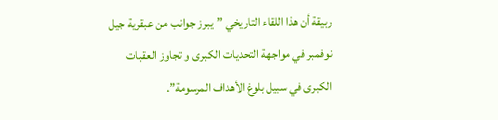ربيقة أن هذا اللقاء التاريخي ”يبرز جوانب من عبقرية جيل نوفمبر في مواجهة التحديات الكبرى و تجاوز العقبات الكبرى في سبيل بلوغ الأهداف المرسومة”.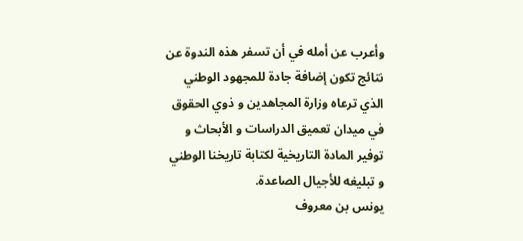وأعرب عن أمله في أن تسفر هذه الندوة عن نتائج تكون إضافة جادة للمجهود الوطني الذي ترعاه وزارة المجاهدين و ذوي الحقوق في ميدان تعميق الدراسات و الأبحاث و توفير المادة التاريخية لكتابة تاريخنا الوطني و تبليغه للأجيال الصاعدة.
يونس بن معروف